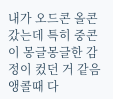내가 오드콘 올콘 갔는데 특히 중콘이 몽글몽글한 감정이 컸던 거 같음 앵콜때 다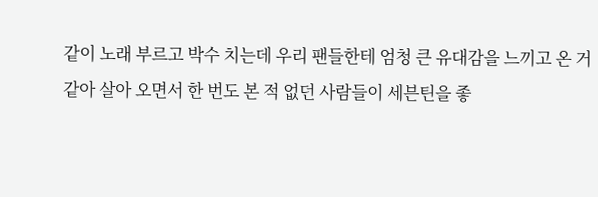같이 노래 부르고 박수 치는데 우리 팬들한테 엄청 큰 유대감을 느끼고 온 거 같아 살아 오면서 한 번도 본 적 없던 사람들이 세븐틴을 좋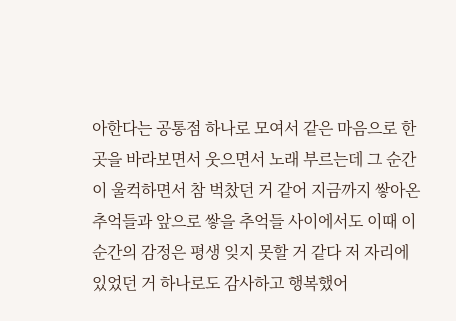아한다는 공통점 하나로 모여서 같은 마음으로 한 곳을 바라보면서 웃으면서 노래 부르는데 그 순간이 울컥하면서 참 벅찼던 거 같어 지금까지 쌓아온 추억들과 앞으로 쌓을 추억들 사이에서도 이때 이 순간의 감정은 평생 잊지 못할 거 같다 저 자리에 있었던 거 하나로도 감사하고 행복했어